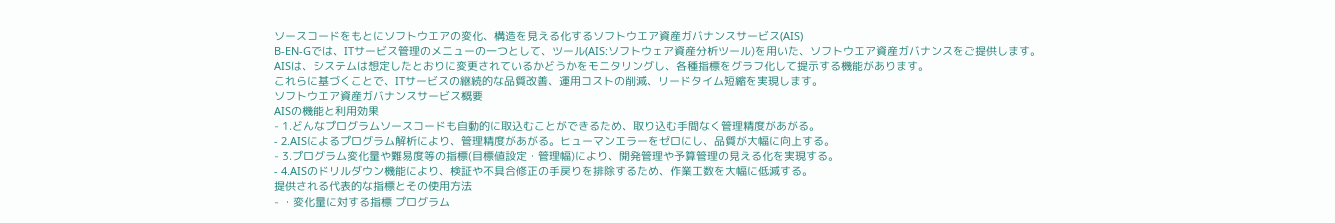ソースコードをもとにソフトウエアの変化、構造を見える化するソフトウエア資産ガバナンスサービス(AIS)
B-EN-Gでは、ITサービス管理のメニューの一つとして、ツール(AIS:ソフトウェア資産分析ツール)を用いた、ソフトウエア資産ガバナンスをご提供します。
AISは、システムは想定したとおりに変更されているかどうかをモニタリングし、各種指標をグラフ化して提示する機能があります。
これらに基づくことで、ITサービスの継続的な品質改善、運用コストの削減、リードタイム短縮を実現します。
ソフトウエア資産ガバナンスサービス概要
AISの機能と利用効果
- 1.どんなプログラムソースコードも自動的に取込むことができるため、取り込む手間なく管理精度があがる。
- 2.AISによるプログラム解析により、管理精度があがる。ヒューマンエラーをゼロにし、品質が大幅に向上する。
- 3.プログラム変化量や難易度等の指標(目標値設定・管理幅)により、開発管理や予算管理の見える化を実現する。
- 4.AISのドリルダウン機能により、検証や不具合修正の手戻りを排除するため、作業工数を大幅に低減する。
提供される代表的な指標とその使用方法
- ・変化量に対する指標 プログラム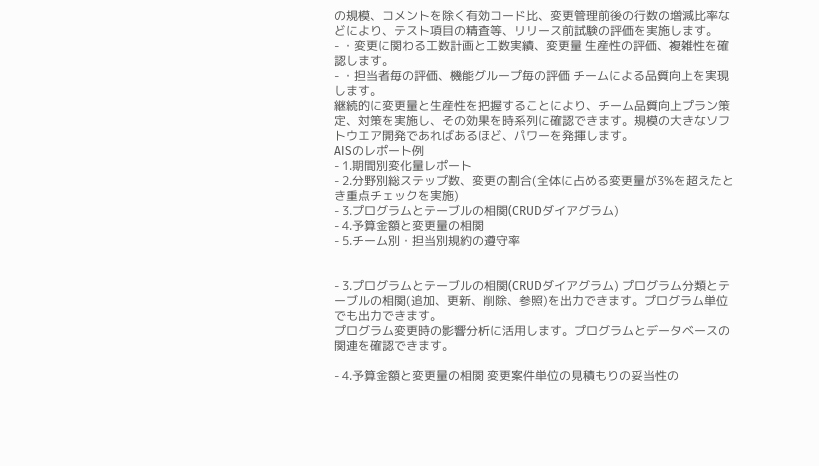の規模、コメントを除く有効コード比、変更管理前後の行数の増減比率などにより、テスト項目の精査等、リリース前試験の評価を実施します。
- ・変更に関わる工数計画と工数実績、変更量 生産性の評価、複雑性を確認します。
- ・担当者毎の評価、機能グループ毎の評価 チームによる品質向上を実現します。
継続的に変更量と生産性を把握することにより、チーム品質向上プラン策定、対策を実施し、その効果を時系列に確認できます。規模の大きなソフトウエア開発であればあるほど、パワーを発揮します。
AISのレポート例
- 1.期間別変化量レポート
- 2.分野別総ステップ数、変更の割合(全体に占める変更量が3%を超えたとき重点チェックを実施)
- 3.プログラムとテーブルの相関(CRUDダイアグラム)
- 4.予算金額と変更量の相関
- 5.チーム別・担当別規約の遵守率


- 3.プログラムとテーブルの相関(CRUDダイアグラム) プログラム分類とテーブルの相関(追加、更新、削除、参照)を出力できます。プログラム単位でも出力できます。
プログラム変更時の影響分析に活用します。プログラムとデータベースの関連を確認できます。

- 4.予算金額と変更量の相関 変更案件単位の見積もりの妥当性の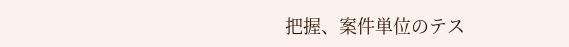把握、案件単位のテス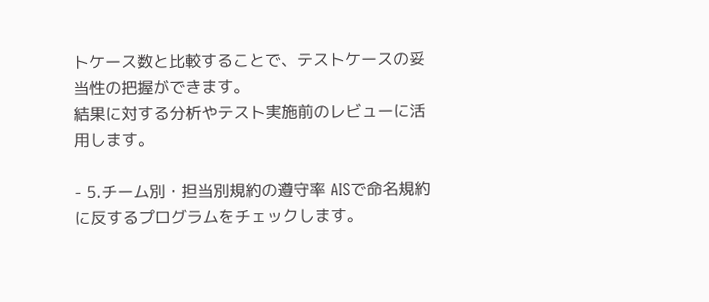トケース数と比較することで、テストケースの妥当性の把握ができます。
結果に対する分析やテスト実施前のレビューに活用します。

- 5.チーム別・担当別規約の遵守率 AISで命名規約に反するプログラムをチェックします。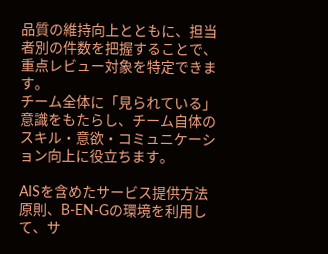品質の維持向上とともに、担当者別の件数を把握することで、重点レビュー対象を特定できます。
チーム全体に「見られている」意識をもたらし、チーム自体のスキル・意欲・コミュニケーション向上に役立ちます。

AISを含めたサービス提供方法
原則、B-EN-Gの環境を利用して、サ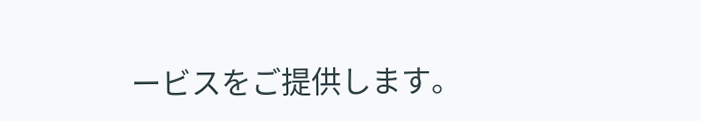ービスをご提供します。